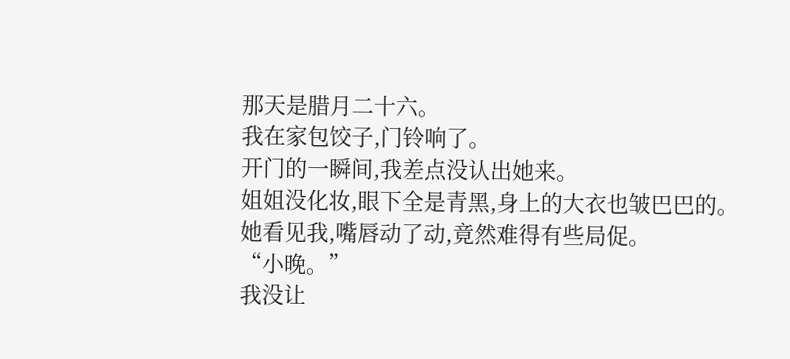那天是腊月二十六。
我在家包饺子,门铃响了。
开门的一瞬间,我差点没认出她来。
姐姐没化妆,眼下全是青黑,身上的大衣也皱巴巴的。
她看见我,嘴唇动了动,竟然难得有些局促。
“小晚。”
我没让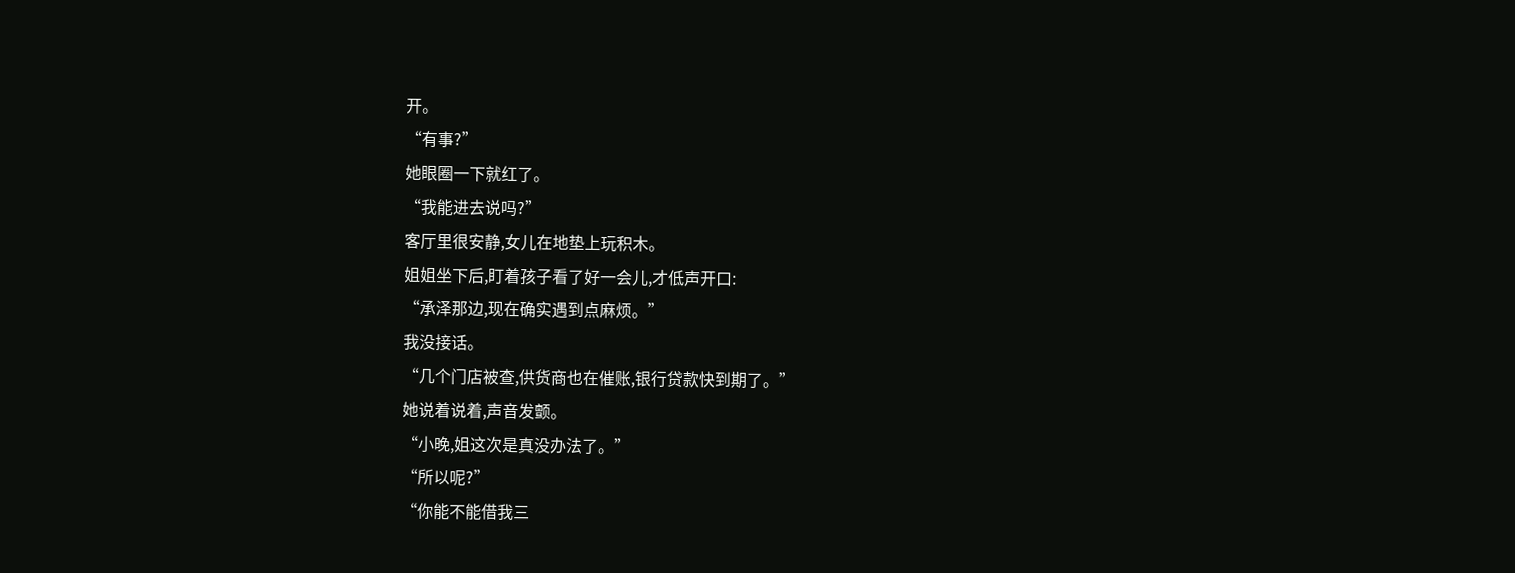开。
“有事?”
她眼圈一下就红了。
“我能进去说吗?”
客厅里很安静,女儿在地垫上玩积木。
姐姐坐下后,盯着孩子看了好一会儿,才低声开口:
“承泽那边,现在确实遇到点麻烦。”
我没接话。
“几个门店被查,供货商也在催账,银行贷款快到期了。”
她说着说着,声音发颤。
“小晚,姐这次是真没办法了。”
“所以呢?”
“你能不能借我三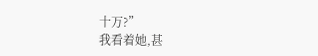十万?”
我看着她,甚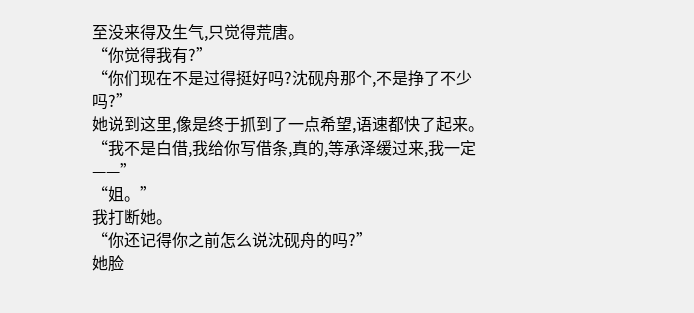至没来得及生气,只觉得荒唐。
“你觉得我有?”
“你们现在不是过得挺好吗?沈砚舟那个,不是挣了不少吗?”
她说到这里,像是终于抓到了一点希望,语速都快了起来。
“我不是白借,我给你写借条,真的,等承泽缓过来,我一定——”
“姐。”
我打断她。
“你还记得你之前怎么说沈砚舟的吗?”
她脸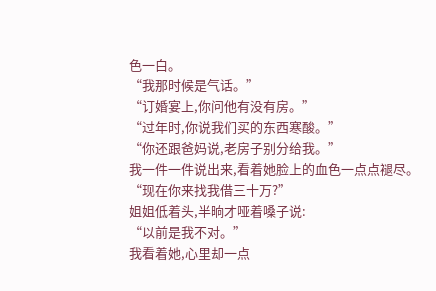色一白。
“我那时候是气话。”
“订婚宴上,你问他有没有房。”
“过年时,你说我们买的东西寒酸。”
“你还跟爸妈说,老房子别分给我。”
我一件一件说出来,看着她脸上的血色一点点褪尽。
“现在你来找我借三十万?”
姐姐低着头,半晌才哑着嗓子说:
“以前是我不对。”
我看着她,心里却一点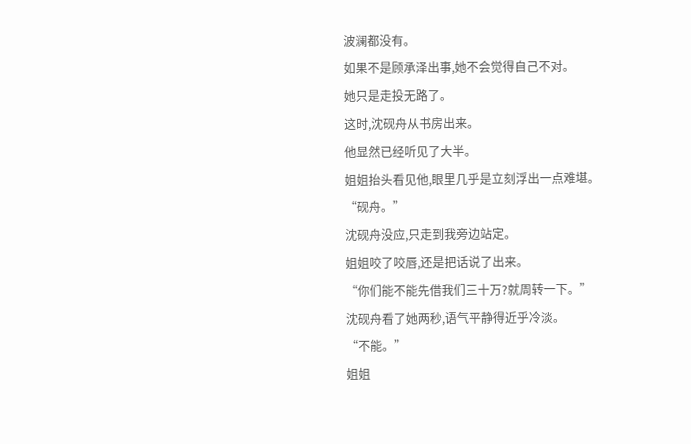波澜都没有。
如果不是顾承泽出事,她不会觉得自己不对。
她只是走投无路了。
这时,沈砚舟从书房出来。
他显然已经听见了大半。
姐姐抬头看见他,眼里几乎是立刻浮出一点难堪。
“砚舟。”
沈砚舟没应,只走到我旁边站定。
姐姐咬了咬唇,还是把话说了出来。
“你们能不能先借我们三十万?就周转一下。”
沈砚舟看了她两秒,语气平静得近乎冷淡。
“不能。”
姐姐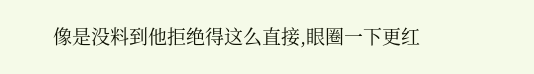像是没料到他拒绝得这么直接,眼圈一下更红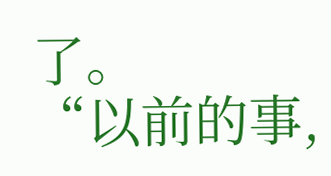了。
“以前的事,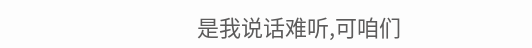是我说话难听,可咱们